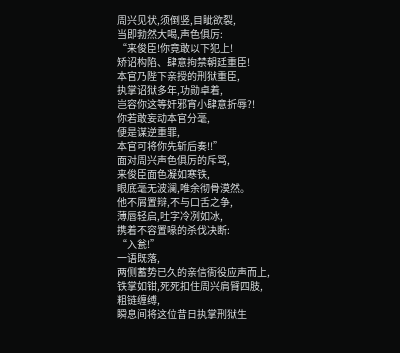周兴见状,须倒竖,目眦欲裂,
当即勃然大喝,声色俱厉:
“来俊臣!你竟敢以下犯上!
矫诏构陷、肆意拘禁朝廷重臣!
本官乃陛下亲授的刑狱重臣,
执掌诏狱多年,功勋卓着,
岂容你这等奸邪宵小肆意折辱?!
你若敢妄动本官分毫,
便是谋逆重罪,
本官可将你先斩后奏!!”
面对周兴声色俱厉的斥骂,
来俊臣面色凝如寒铁,
眼底毫无波澜,唯余彻骨漠然。
他不屑置辩,不与口舌之争,
薄唇轻启,吐字冷冽如冰,
携着不容置喙的杀伐决断:
“入瓮!”
一语既落,
两侧蓄势已久的亲信衙役应声而上,
铁掌如钳,死死扣住周兴肩臂四肢,
粗链缠缚,
瞬息间将这位昔日执掌刑狱生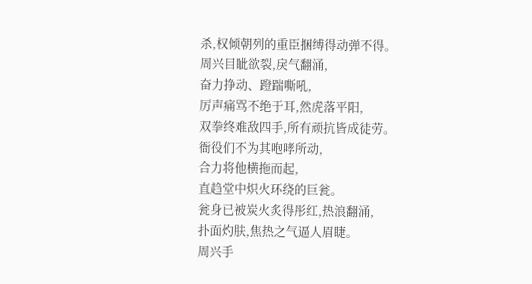杀,权倾朝列的重臣捆缚得动弹不得。
周兴目眦欲裂,戾气翻涌,
奋力挣动、蹬踹嘶吼,
厉声痛骂不绝于耳,然虎落平阳,
双拳终难敌四手,所有顽抗皆成徒劳。
衙役们不为其咆哮所动,
合力将他横拖而起,
直趋堂中炽火环绕的巨瓮。
瓮身已被炭火炙得彤红,热浪翻涌,
扑面灼肤,焦热之气逼人眉睫。
周兴手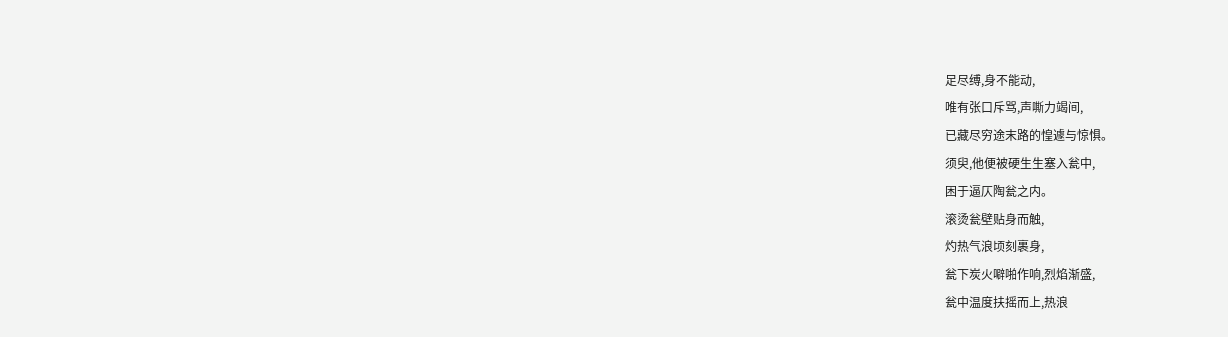足尽缚,身不能动,
唯有张口斥骂,声嘶力竭间,
已藏尽穷途末路的惶遽与惊惧。
须臾,他便被硬生生塞入瓮中,
困于逼仄陶瓮之内。
滚烫瓮壁贴身而触,
灼热气浪顷刻裹身,
瓮下炭火噼啪作响,烈焰渐盛,
瓮中温度扶摇而上,热浪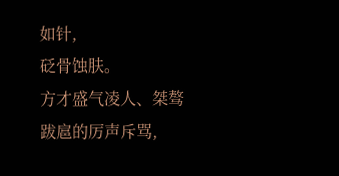如针,
砭骨蚀肤。
方才盛气凌人、桀骜跋扈的厉声斥骂,